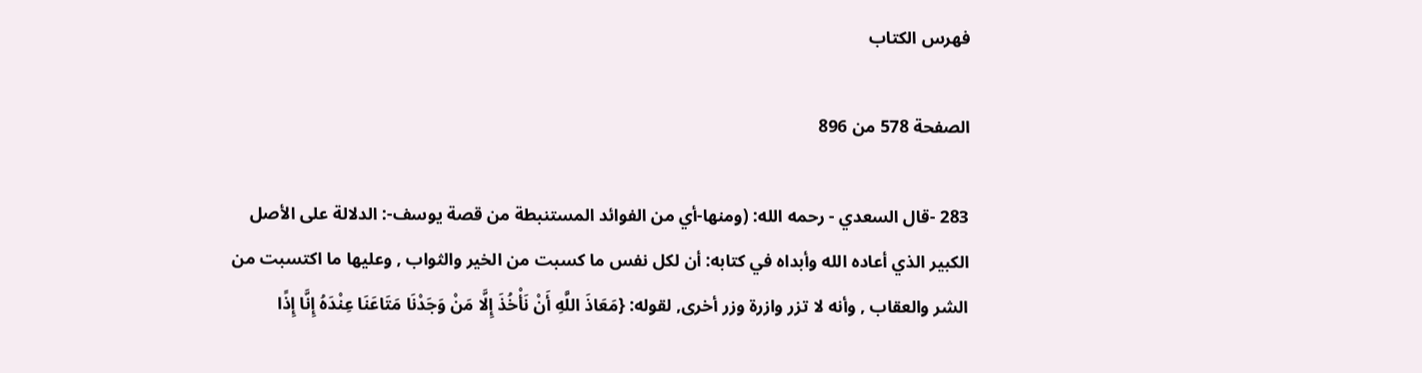فهرس الكتاب

الصفحة 578 من 896

283 -قال السعدي - رحمه الله: (ومنها-أي من الفوائد المستنبطة من قصة يوسف-: الدلالة على الأصل الكبير الذي أعاده الله وأبداه في كتابه: أن لكل نفس ما كسبت من الخير والثواب , وعليها ما اكتسبت من الشر والعقاب , وأنه لا تزر وازرة وزر أخرى, لقوله: {مَعَاذَ اللَّهِ أَنْ نَأْخُذَ إِلَّا مَنْ وَجَدْنَا مَتَاعَنَا عِنْدَهُ إِنَّا إِذًا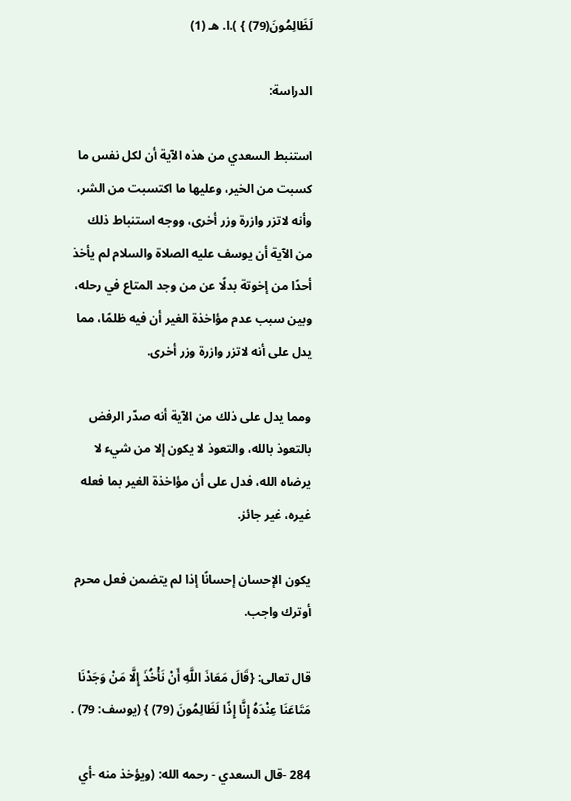لَظَالِمُونَ(79) } ).ا. هـ (1)

الدراسة:

استنبط السعدي من هذه الآية أن لكل نفس ما كسبت من الخير، وعليها ما اكتسبت من الشر، وأنه لاتزر وازرة وزر أخرى، ووجه استنباط ذلك من الآية أن يوسف عليه الصلاة والسلام لم يأخذ أحدًا من إخوتة بدلًا عن من وجد المتاع في رحله، وبين سبب عدم مؤاخذة الغير أن فيه ظلمًا، مما يدل على أنه لاتزر وازرة وزر أخرى.

ومما يدل على ذلك من الآية أنه صدّر الرفض بالتعوذ بالله، والتعوذ لا يكون إلا من شيء لا يرضاه الله، فدل على أن مؤاخذة الغير بما فعله غيره، غير جائز.

يكون الإحسان إحسانًا إذا لم يتضمن فعل محرم أوترك واجب.

قال تعالى: {قَالَ مَعَاذَ اللَّهِ أَنْ نَأْخُذَ إِلَّا مَنْ وَجَدْنَا مَتَاعَنَا عِنْدَهُ إِنَّا إِذًا لَظَالِمُونَ (79) } (يوسف: 79) .

284 -قال السعدي - رحمه الله: (ويؤخذ منه -أي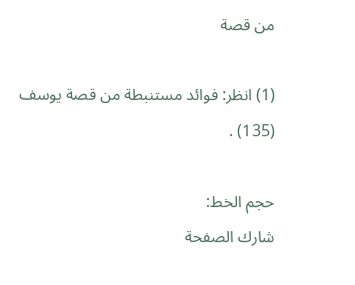من قصة

(1) انظر: فوائد مستنبطة من قصة يوسف (135) .

حجم الخط:
شارك الصفحة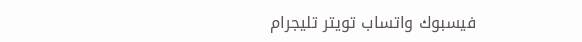فيسبوك واتساب تويتر تليجرام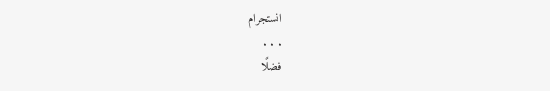انستجرام
. . .
فضلًا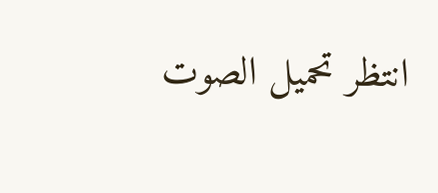انتظر تحميل الصوت